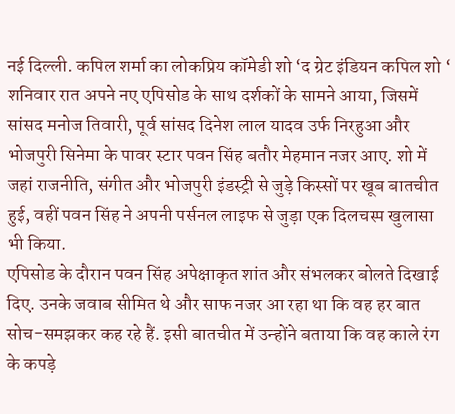नई दिल्ली. कपिल शर्मा का लोकप्रिय कॉमेडी शो ‘द ग्रेट इंडियन कपिल शो ‘ शनिवार रात अपने नए एपिसोड के साथ दर्शकों के सामने आया, जिसमें सांसद मनोज तिवारी, पूर्व सांसद दिनेश लाल यादव उर्फ निरहुआ और भोजपुरी सिनेमा के पावर स्टार पवन सिंह बतौर मेहमान नजर आए. शो में जहां राजनीति, संगीत और भोजपुरी इंडस्ट्री से जुड़े किस्सों पर खूब बातचीत हुई, वहीं पवन सिंह ने अपनी पर्सनल लाइफ से जुड़ा एक दिलचस्प खुलासा भी किया.
एपिसोड के दौरान पवन सिंह अपेक्षाकृत शांत और संभलकर बोलते दिखाई दिए. उनके जवाब सीमित थे और साफ नजर आ रहा था कि वह हर बात सोच-समझकर कह रहे हैं. इसी बातचीत में उन्होंने बताया कि वह काले रंग के कपड़े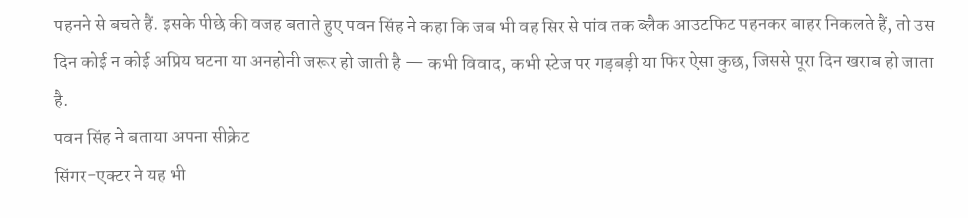पहनने से बचते हैं. इसके पीछे की वजह बताते हुए पवन सिंह ने कहा कि जब भी वह सिर से पांव तक ब्लैक आउटफिट पहनकर बाहर निकलते हैं, तो उस दिन कोई न कोई अप्रिय घटना या अनहोनी जरूर हो जाती है — कभी विवाद, कभी स्टेज पर गड़बड़ी या फिर ऐसा कुछ, जिससे पूरा दिन खराब हो जाता है.
पवन सिंह ने बताया अपना सीक्रेट
सिंगर-एक्टर ने यह भी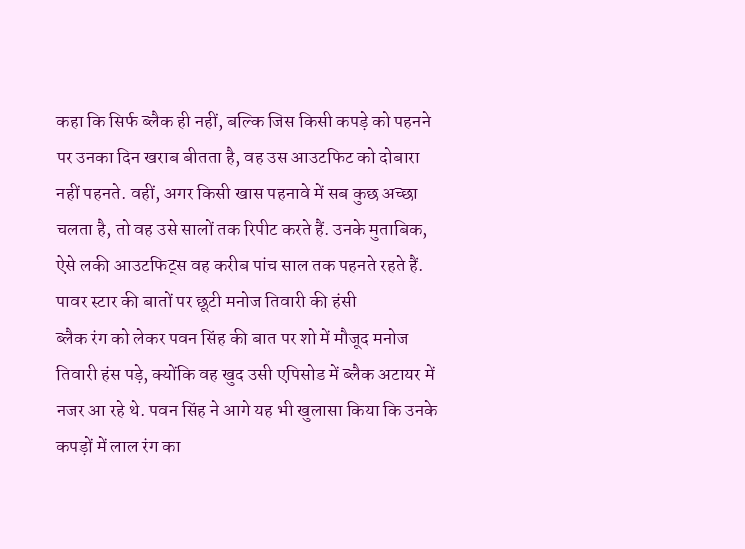कहा कि सिर्फ ब्लैक ही नहीं, बल्कि जिस किसी कपड़े को पहनने पर उनका दिन खराब बीतता है, वह उस आउटफिट को दोबारा नहीं पहनते. वहीं, अगर किसी खास पहनावे में सब कुछ अच्छा चलता है, तो वह उसे सालों तक रिपीट करते हैं. उनके मुताबिक, ऐसे लकी आउटफिट्स वह करीब पांच साल तक पहनते रहते हैं.
पावर स्टार की बातों पर छूटी मनोज तिवारी की हंसी
ब्लैक रंग को लेकर पवन सिंह की बात पर शो में मौजूद मनोज तिवारी हंस पड़े, क्योंकि वह खुद उसी एपिसोड में ब्लैक अटायर में नजर आ रहे थे. पवन सिंह ने आगे यह भी खुलासा किया कि उनके कपड़ों में लाल रंग का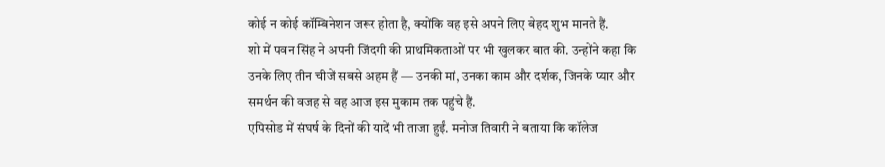कोई न कोई कॉम्बिनेशन जरूर होता है, क्योंकि वह इसे अपने लिए बेहद शुभ मानते हैं.
शो में पवन सिंह ने अपनी जिंदगी की प्राथमिकताओं पर भी खुलकर बात की. उन्होंने कहा कि उनके लिए तीन चीजें सबसे अहम हैं — उनकी मां, उनका काम और दर्शक, जिनके प्यार और समर्थन की वजह से वह आज इस मुकाम तक पहुंचे हैं.
एपिसोड में संघर्ष के दिनों की यादें भी ताजा हुईं. मनोज तिवारी ने बताया कि कॉलेज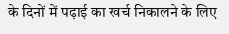के दिनों में पढ़ाई का खर्च निकालने के लिए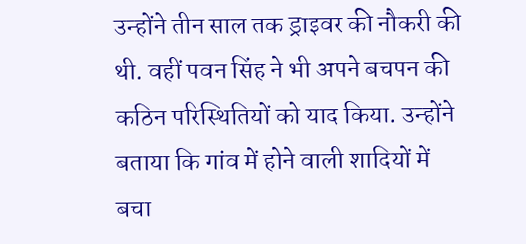उन्होंने तीन साल तक ड्राइवर की नौकरी की थी. वहीं पवन सिंह ने भी अपने बचपन की कठिन परिस्थितियों को याद किया. उन्होंने बताया कि गांव में होने वाली शादियों में बचा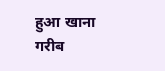हुआ खाना गरीब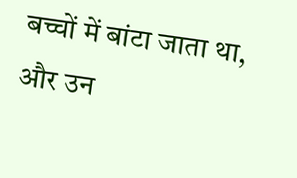बच्चों में बांटा जाता था, और उन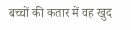बच्चों की कतार में वह खुद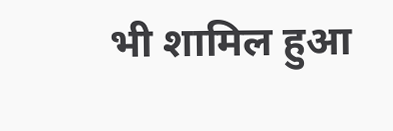भी शामिल हुआ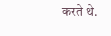करते थे.